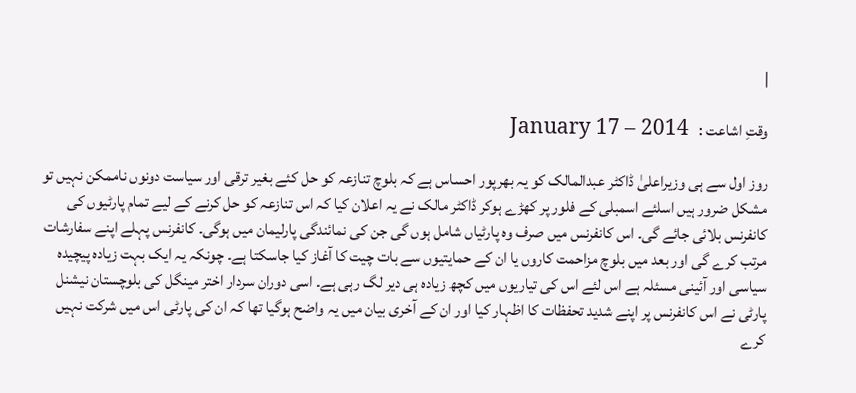|

وقتِ اشاعت :   January 17 – 2014

روز اول سے ہی وزیراعلیٰ ڈاکٹر عبدالمالک کو یہ بھرپور احساس ہے کہ بلوچ تنازعہ کو حل کئے بغیر ترقی اور سیاست دونوں ناممکن نہیں تو مشکل ضرور ہیں اسلئے اسمبلی کے فلور پر کھڑے ہوکر ڈاکٹر مالک نے یہ اعلان کیا کہ اس تنازعہ کو حل کرنے کے لیے تمام پارٹیوں کی کانفرنس بلائی جائے گی۔ اس کانفرنس میں صرف وہ پارٹیاں شامل ہوں گی جن کی نمائندگی پارلیمان میں ہوگی۔ کانفرنس پہلے اپنے سفارشات مرتب کرے گی اور بعد میں بلوچ مزاحمت کاروں یا ان کے حمایتیوں سے بات چیت کا آغاز کیا جاسکتا ہے۔ چونکہ یہ ایک بہت زیادہ پیچیدہ سیاسی اور آئینی مسئلہ ہے اس لئے اس کی تیاریوں میں کچھ زیادہ ہی دیر لگ رہی ہے۔ اسی دوران سردار اختر مینگل کی بلوچستان نیشنل پارٹی نے اس کانفرنس پر اپنے شدید تحفظات کا اظہار کیا اور ان کے آخری بیان میں یہ واضح ہوگیا تھا کہ ان کی پارٹی اس میں شرکت نہیں کرے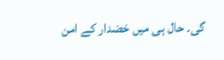گی۔ حال ہی میں خضدار کے امن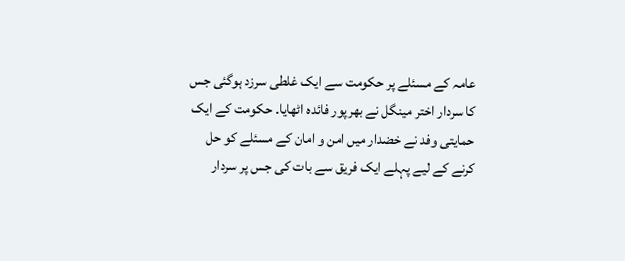عامہ کے مسئلے پر حکومت سے ایک غلطی سرزد ہوگئی جس کا سردار اختر مینگل نے بھرپور فائدہ اٹھایا۔ حکومت کے ایک حمایتی وفد نے خضدار میں امن و امان کے مسئلے کو حل کرنے کے لیے پہلے ایک فریق سے بات کی جس پر سردار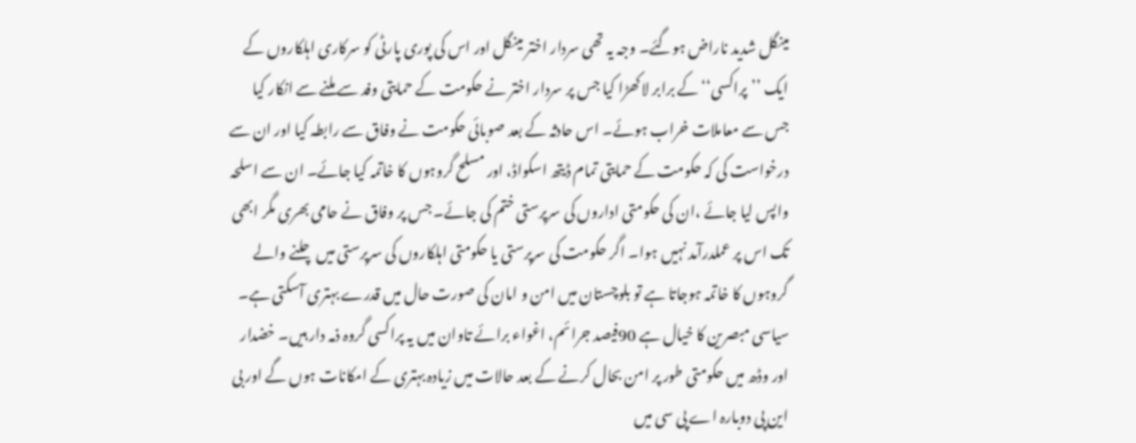مینگل شدید ناراض ہوگئے۔ وجہ یہ تھی سردار اختر مینگل اور اس کی پوری پارٹی کو سرکاری اہلکاروں کے ایک ’’پراکسی‘‘ کے برابر لاکھڑا کیا جس پر سردار اختر نے حکومت کے حمایتی وفد سے ملنے سے انکار کیا جس سے معاملات خراب ہوئے۔ اس حادثہ کے بعد صوبائی حکومت نے وفاق سے رابطہ کیا اور ان سے درخواست کی کہ حکومت کے حمایتی تمام ڈیتھ اسکواڈ، اور مسلح گروہوں کا خاتمہ کیا جائے۔ ان سے اسلحہ واپس لیا جائے ،ان کی حکومتی اداروں کی سرپرستی ختم کی جائے۔ جس پر وفاق نے حامی بھری مگر ابھی تک اس پر عملدرآمد نہیں ہوا۔ اگر حکومت کی سرپرستی یا حکومتی اہلکاروں کی سرپرستی میں چلنے والے گروہوں کا خاتمہ ہوجاتا ہے تو بلوچستان میں امن و امان کی صورت حال میں قدرے بہتری آسکتی ہے۔ سیاسی مبصرین کا خیال ہے 90فیصد جرائم، اغواء برائے تاوان میں یہ پراکسی گروہ ذمہ دار ہیں۔ خضدار اور وڈھ میں حکومتی طور پر امن بحال کرنے کے بعد حالات میں زیادہ بہتری کے امکانات ہوں گے اور بی این پی دوبارہ اے پی سی میں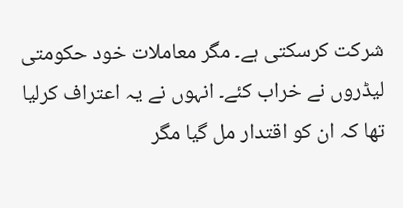شرکت کرسکتی ہے۔ مگر معاملات خود حکومتی لیڈروں نے خراب کئے۔ انہوں نے یہ اعتراف کرلیا تھا کہ ان کو اقتدار مل گیا مگر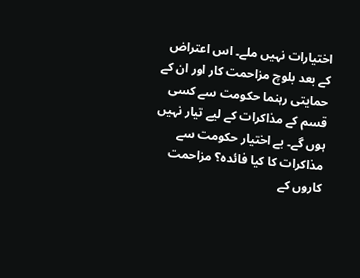اختیارات نہیں ملے۔ اس اعتراض کے بعد بلوچ مزاحمت کار اور ان کے حمایتی رہنما حکومت سے کسی قسم کے مذاکرات کے لیے تیار نہیں ہوں گے۔ بے اختیار حکومت سے مذاکرات کا کیا فائدہ؟ مزاحمت کاروں کے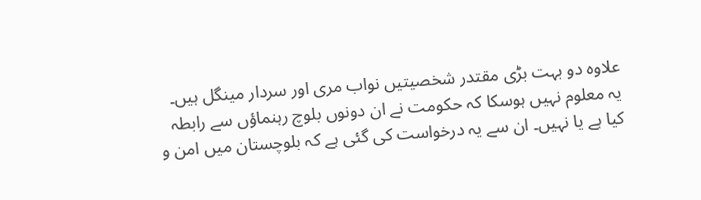علاوہ دو بہت بڑی مقتدر شخصیتیں نواب مری اور سردار مینگل ہیں۔ یہ معلوم نہیں ہوسکا کہ حکومت نے ان دونوں بلوچ رہنماؤں سے رابطہ کیا ہے یا نہیں۔ ان سے یہ درخواست کی گئی ہے کہ بلوچستان میں امن و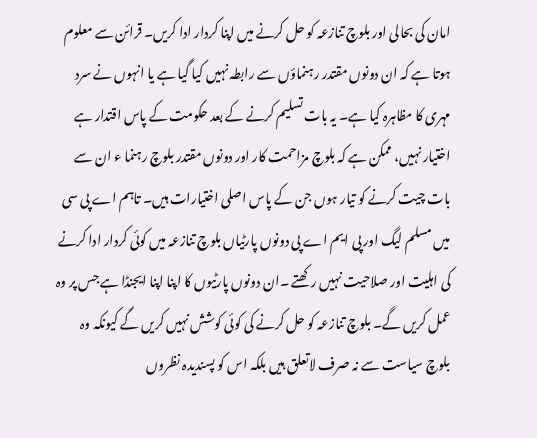امان کی بحالی اور بلوچ تنازعہ کو حل کرنے میں اپنا کردار ادا کریں۔ قرائن سے معلوم ہوتا ہے کہ ان دونوں مقتدر رہنماؤں سے رابطہ نہیں کیا گیا ہے یا انہوں نے سرد مہری کا مظاہرہ کیا ہے۔ یہ بات تسلیم کرنے کے بعد حکومت کے پاس اقتدار ہے اختیار نہیں، ممکن ہے کہ بلوچ مزاحمت کار اور دونوں مقتدر بلوچ رہنما ء ان سے بات چیت کرنے کو تیار ہوں جن کے پاس اصلی اختیارات ہیں۔ تاہم اے پی سی میں مسلم لیگ اور پی ایم اے پی دونوں پارٹیاں بلوچ تنازعہ میں کوئی کردار ادا کرنے کی اہلیت اور صلاحیت نہیں رکھتے ۔ان دونوں پارٹیوں کا اپنا اپنا ایجنڈا ہے جس پر وہ عمل کریں گے۔ بلوچ تنازعہ کو حل کرنے کی کوئی کوشش نہیں کریں گے کیونکہ وہ بلوچ سیاست سے نہ صرف لاتعلق ہیں بلکہ اس کو پسندیدہ نظروں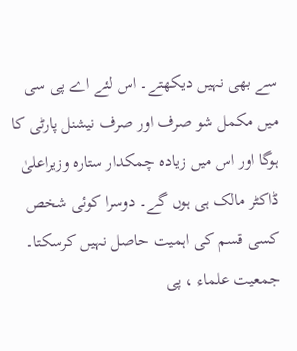سے بھی نہیں دیکھتے۔ اس لئے اے پی سی میں مکمل شو صرف اور صرف نیشنل پارٹی کا ہوگا اور اس میں زیادہ چمکدار ستارہ وزیراعلیٰ ڈاکٹر مالک ہی ہوں گے۔ دوسرا کوئی شخص کسی قسم کی اہمیت حاصل نہیں کرسکتا۔ جمعیت علماء ، پی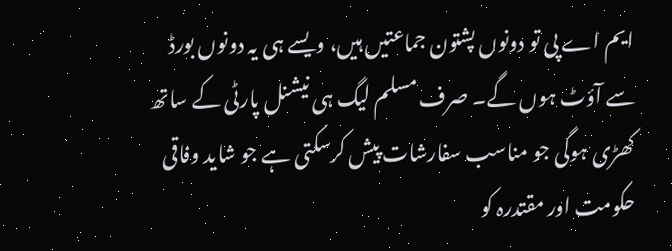ایم اے پی تو دونوں پشتون جماعتیں ہیں، ویسے ہی یہ دونوں بورڈ سے آؤٹ ہوں گے۔ صرف مسلم لیگ ہی نیشنل پارٹی کے ساتھ کھڑی ہوگی جو مناسب سفارشات پیش کرسکتی ہے جو شاید وفاقی حکومت اور مقتدرہ کو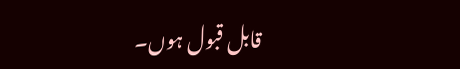قابل قبول ہوں۔